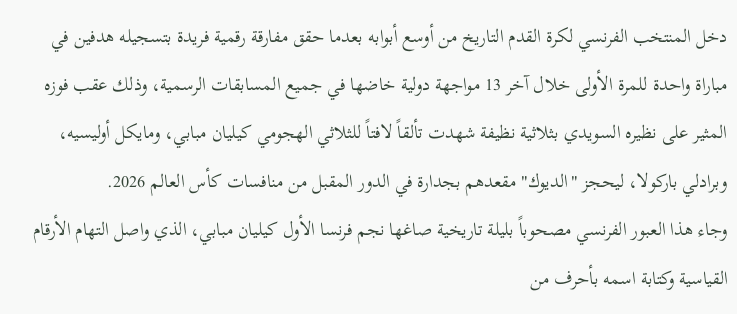دخل المنتخب الفرنسي لكرة القدم التاريخ من أوسع أبوابه بعدما حقق مفارقة رقمية فريدة بتسجيله هدفين في مباراة واحدة للمرة الأولى خلال آخر 13 مواجهة دولية خاضها في جميع المسابقات الرسمية، وذلك عقب فوزه المثير على نظيره السويدي بثلاثية نظيفة شهدت تألقاً لافتاً للثلاثي الهجومي كيليان مبابي، ومايكل أوليسيه، وبرادلي باركولا، ليحجز "الديوك" مقعدهم بجدارة في الدور المقبل من منافسات كأس العالم 2026.
وجاء هذا العبور الفرنسي مصحوباً بليلة تاريخية صاغها نجم فرنسا الأول كيليان مبابي، الذي واصل التهام الأرقام القياسية وكتابة اسمه بأحرف من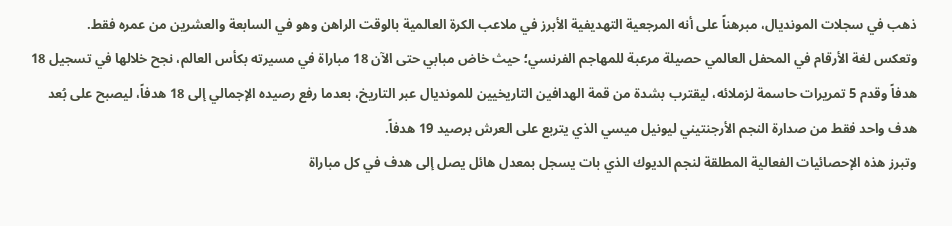ذهب في سجلات المونديال، مبرهناً على أنه المرجعية التهديفية الأبرز في ملاعب الكرة العالمية بالوقت الراهن وهو في السابعة والعشرين من عمره فقط.
وتعكس لغة الأرقام في المحفل العالمي حصيلة مرعبة للمهاجم الفرنسي؛ حيث خاض مبابي حتى الآن 18 مباراة في مسيرته بكأس العالم، نجح خلالها في تسجيل 18 هدفاً وقدم 5 تمريرات حاسمة لزملائه، ليقترب بشدة من قمة الهدافين التاريخيين للمونديال عبر التاريخ، بعدما رفع رصيده الإجمالي إلى 18 هدفاً، ليصبح على بُعد هدف واحد فقط من صدارة النجم الأرجنتيني ليونيل ميسي الذي يتربع على العرش برصيد 19 هدفاً.
وتبرز هذه الإحصائيات الفعالية المطلقة لنجم الديوك الذي بات يسجل بمعدل هائل يصل إلى هدف في كل مباراة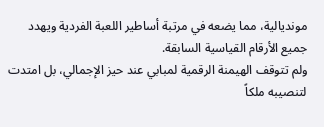مونديالية، مما يضعه في مرتبة أساطير اللعبة الفردية ويهدد جميع الأرقام القياسية السابقة.
ولم تتوقف الهيمنة الرقمية لمبابي عند حيز الإجمالي، بل امتدت لتنصيبه ملكاً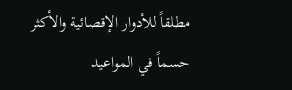مطلقاً للأدوار الإقصائية والأكثر حسماً في المواعيد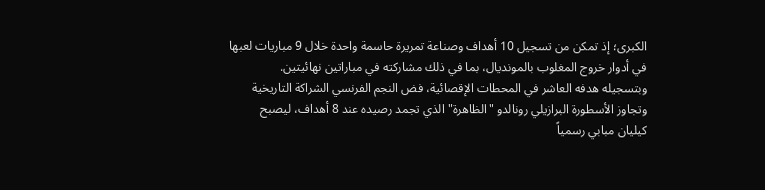الكبرى؛ إذ تمكن من تسجيل 10 أهداف وصناعة تمريرة حاسمة واحدة خلال 9 مباريات لعبها في أدوار خروج المغلوب بالمونديال، بما في ذلك مشاركته في مباراتين نهائيتين.
وبتسجيله هدفه العاشر في المحطات الإقصائية، فض النجم الفرنسي الشراكة التاريخية وتجاوز الأسطورة البرازيلي رونالدو "الظاهرة" الذي تجمد رصيده عند 8 أهداف، ليصبح كيليان مبابي رسمياً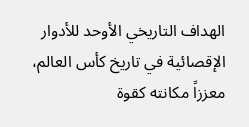الهداف التاريخي الأوحد للأدوار الإقصائية في تاريخ كأس العالم، معززاً مكانته كقوة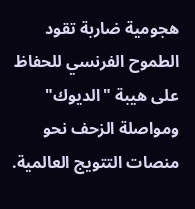هجومية ضاربة تقود الطموح الفرنسي للحفاظ على هيبة "الديوك" ومواصلة الزحف نحو منصات التتويج العالمية.